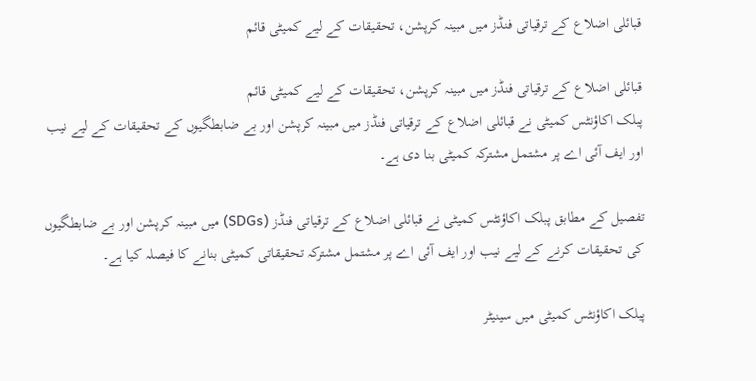قبائلی اضلاع کے ترقیاتی فنڈز میں مبینہ کرپشن، تحقیقات کے لیے کمیٹی قائم

قبائلی اضلاع کے ترقیاتی فنڈز میں مبینہ کرپشن، تحقیقات کے لیے کمیٹی قائم
پبلک اکاؤنٹس کمیٹی نے قبائلی اضلاع کے ترقیاتی فنڈز میں مبینہ کرپشن اور بے ضابطگیوں کے تحقیقات کے لیے نیب اور ایف آئی اے پر مشتمل مشترکہ کمیٹی بنا دی ہے۔

تفصیل کے مطابق پبلک اکاؤنٹس کمیٹی نے قبائلی اضلاع کے ترقیاتی فنڈز (SDGs) میں مبینہ کرپشن اور بے ضابطگیوں کی تحقیقات کرنے کے لیے نیب اور ایف آئی اے پر مشتمل مشترکہ تحقیقاتی کمیٹی بنانے کا فیصلہ کیا ہے۔

پبلک اکاؤنٹس کمیٹی میں سینیٹر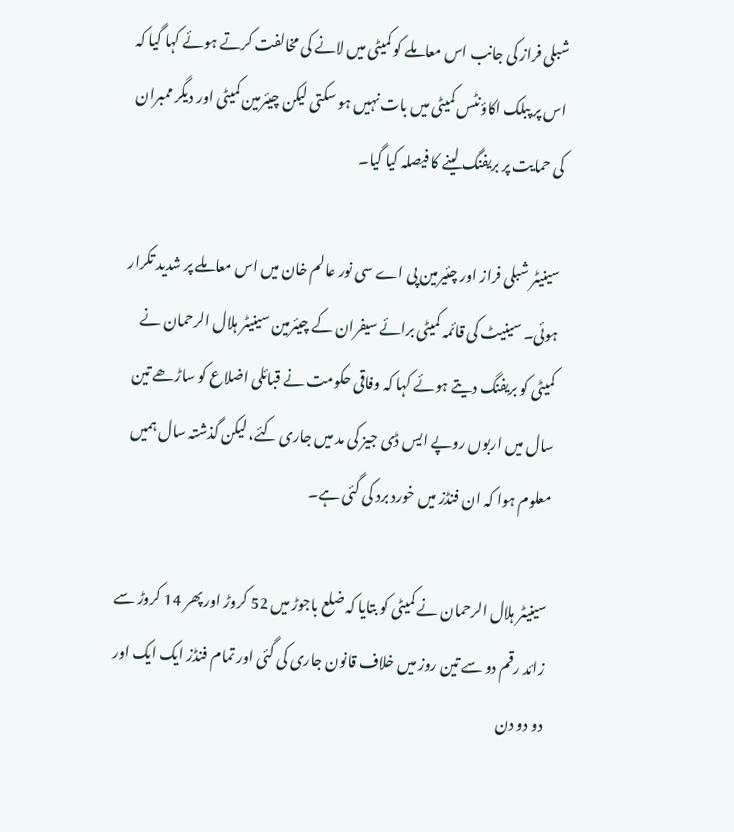شبلی فراز کی جانب اس معاملے کو کمیٹی میں لانے کی مخالفت کرتے ہوئے کہا گیا کہ اس پر پبلک اکاؤنٹس کمیٹی میں بات نہیں ہو سکتی لیکن چیئرمین کمیٹی اور دیگر ممبران کی حمایت پر بریفنگ لینے کا فیصلہ کیا گیا۔

سینیٹر شبلی فراز اور چئیرمین پی اے سی نور عالم خان میں اس معاملے پر شدید تکرار ہوئی۔ سینیٹ کی قائمہ کمیٹی برائے سیفران کے چیئرمین سینیٹر ہلال الرحمان نے کمیٹی کو بریفنگ دیتے ہوئے کہا کہ وفاقی حکومت نے قبائلی اضلاع کو ساڑھے تین سال میں اربوں روپے ایس ڈی جیز کی مد میں جاری کئے، لیکن گذشتہ سال ہمیں معلوم ہوا کہ ان فنڈز میں خورد برد کی گئی ہے۔

سینیٹر ہلال الرحمان نے کمیٹی کو بتایا کہ ضلع باجوڑ میں 52 کروڑ اور پھر 14 کروڑ سے زائد رقم دو سے تین روز میں خلاف قانون جاری کی گئی اور تمام فنڈز ایک ایک اور دو دو دن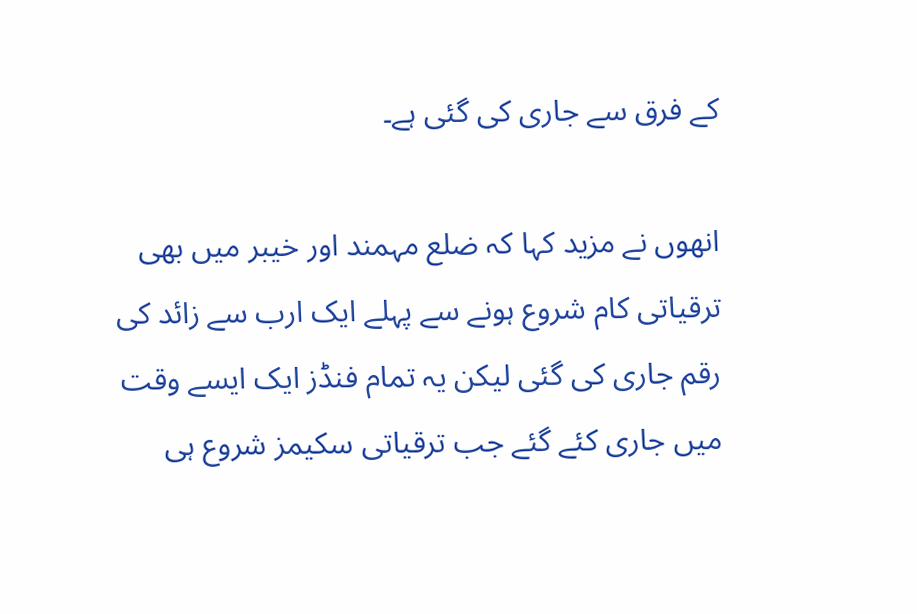کے فرق سے جاری کی گئی ہے۔

انھوں نے مزید کہا کہ ضلع مہمند اور خیبر میں بھی ترقیاتی کام شروع ہونے سے پہلے ایک ارب سے زائد کی رقم جاری کی گئی لیکن یہ تمام فنڈز ایک ایسے وقت میں جاری کئے گئے جب ترقیاتی سکیمز شروع ہی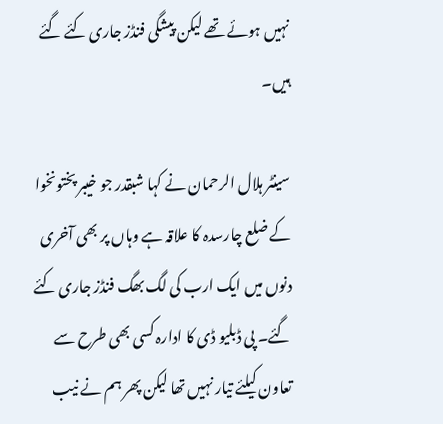نہیں ہوئے تھے لیکن پیشگی فنڈز جاری کئے گئے ہیں۔

سینٹر ہلال الرحمان نے کہا شبقدر جو خیبر پختونخوا کے ضلع چارسدہ کا علاقہ ہے وہاں پر بھی آخری دنوں میں ایک ارب کی لگ بھگ فنڈز جاری کئے گئے۔ پی ڈبلیو ڈی کا ادارہ کسی بھی طرح سے تعاون کیلئے تیار نہیں تھا لیکن پھر ہم نے نیب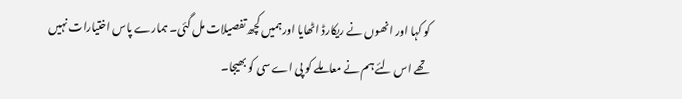کو کہا اور انھوں نے ریکارڈ اٹھایا اور ہمیں کچھ تفصیلات مل گئی۔ ہمارے پاس اختیارات نہیں تھے اس لئے ہم نے معاملے کو پی اے سی کو بھیجا۔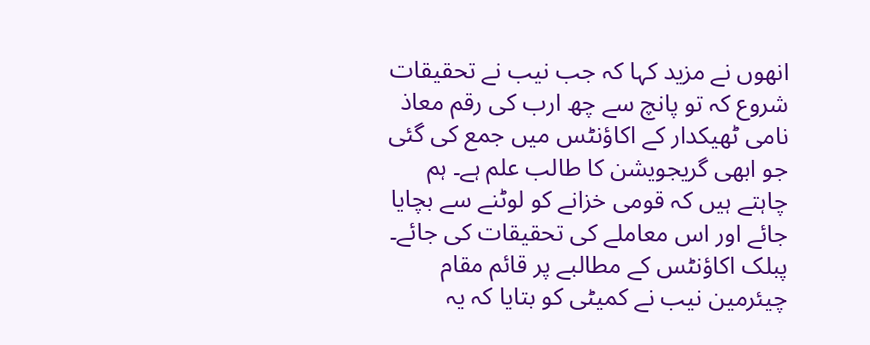انھوں نے مزید کہا کہ جب نیب نے تحقیقات شروع کہ تو پانچ سے چھ ارب کی رقم معاذ نامی ٹھیکدار کے اکاؤنٹس میں جمع کی گئی جو ابھی گریجویشن کا طالب علم ہے۔ ہم چاہتے ہیں کہ قومی خزانے کو لوٹنے سے بچایا جائے اور اس معاملے کی تحقیقات کی جائے۔ پبلک اکاؤنٹس کے مطالبے پر قائم مقام چیئرمین نیب نے کمیٹی کو بتایا کہ یہ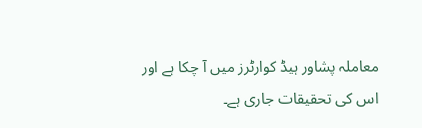معاملہ پشاور ہیڈ کوارٹرز میں آ چکا ہے اور اس کی تحقیقات جاری ہے۔